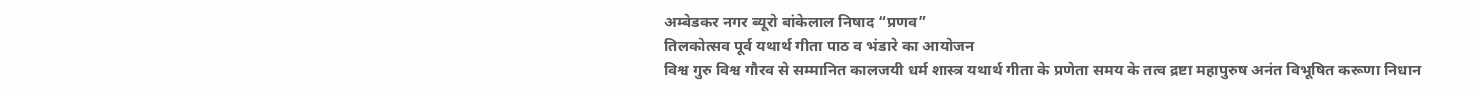अम्बेडकर नगर ब्यूरो बांकेलाल निषाद “प्रणव”
तिलकोत्सव पूर्व यथार्थ गीता पाठ व भंडारे का आयोजन
विश्व गुरु विश्व गौरव से सम्मानित कालजयी धर्म शास्त्र यथार्थ गीता के प्रणेता समय के तत्व द्रष्टा महापुरुष अनंत विभूषित करूणा निधान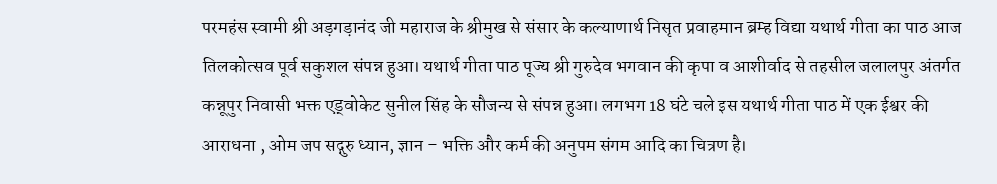परमहंस स्वामी श्री अड़गड़ानंद जी महाराज के श्रीमुख से संसार के कल्याणार्थ निसृत प्रवाहमान ब्रम्ह विद्या यथार्थ गीता का पाठ आज तिलकोत्सव पूर्व सकुशल संपन्न हुआ। यथार्थ गीता पाठ पूज्य श्री गुरुदेव भगवान की कृपा व आशीर्वाद से तहसील जलालपुर अंतर्गत कन्नूपुर निवासी भक्त एड्वोकेट सुनील सिंह के सौजन्य से संपन्न हुआ। लगभग 18 घंटे चले इस यथार्थ गीता पाठ में एक ईश्वर की आराधना , ओम जप सद्गुरु ध्यान, ज्ञान – भक्ति और कर्म की अनुपम संगम आदि का चित्रण है।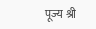पूज्य श्री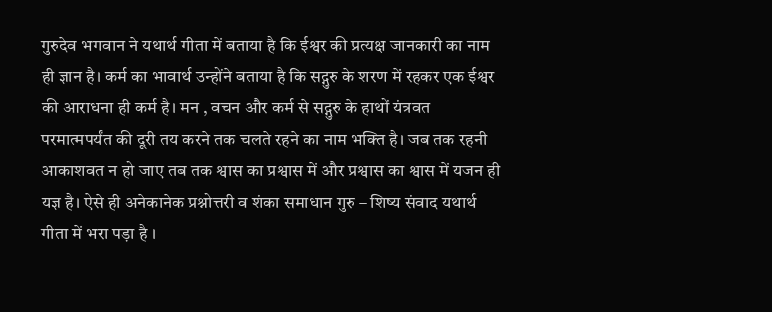गुरुदेव भगवान ने यथार्थ गीता में बताया है कि ईश्वर की प्रत्यक्ष जानकारी का नाम ही ज्ञान है। कर्म का भावार्थ उन्होंने बताया है कि सद्गुरु के शरण में रहकर एक ईश्वर की आराधना ही कर्म है। मन , वचन और कर्म से सद्गुरु के हाथों यंत्रवत परमात्मपर्यंत की दूरी तय करने तक चलते रहने का नाम भक्ति है। जब तक रहनी आकाशवत न हो जाए तब तक श्वास का प्रश्वास में और प्रश्वास का श्वास में यजन ही यज्ञ है। ऐसे ही अनेकानेक प्रश्नोत्तरी व शंका समाधान गुरु – शिष्य संवाद यथार्थ गीता में भरा पड़ा है ।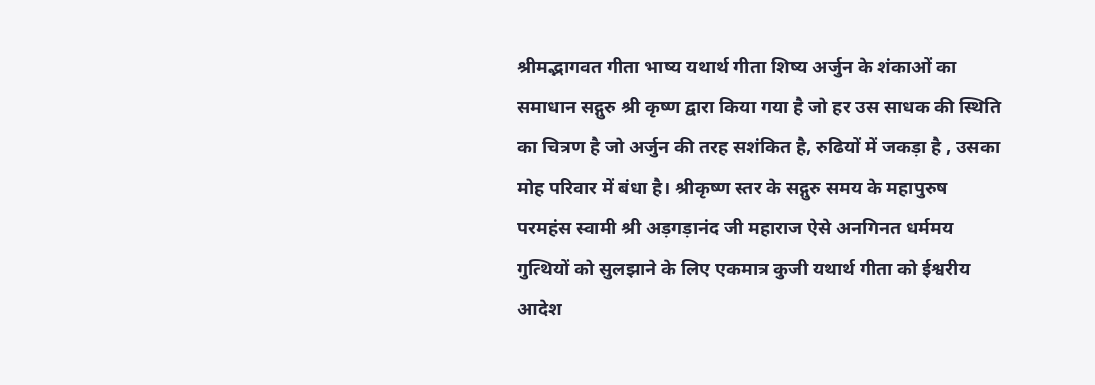श्रीमद्भागवत गीता भाष्य यथार्थ गीता शिष्य अर्जुन के शंकाओं का समाधान सद्गुरु श्री कृष्ण द्वारा किया गया है जो हर उस साधक की स्थिति का चित्रण है जो अर्जुन की तरह सशंकित है, रुढियों में जकड़ा है , उसका मोह परिवार में बंधा है। श्रीकृष्ण स्तर के सद्गुरु समय के महापुरुष परमहंस स्वामी श्री अड़गड़ानंद जी महाराज ऐसे अनगिनत धर्ममय गुत्थियों को सुलझाने के लिए एकमात्र कुजी यथार्थ गीता को ईश्वरीय आदेश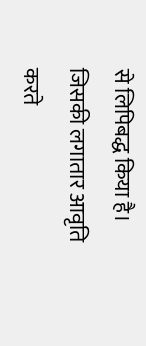से लिपिबद्ध किया है। जिसकी लगातार आवृति करते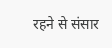रहने से संसार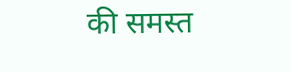की समस्त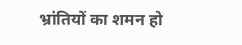भ्रांतियों का शमन हो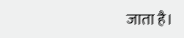जाता है।